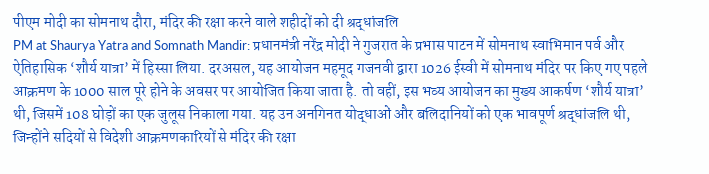पीएम मोदी का सोमनाथ दौरा, मंदिर की रक्षा करने वाले शहीदों को दी श्रद्धांजलि
PM at Shaurya Yatra and Somnath Mandir: प्रधानमंत्री नरेंद्र मोदी ने गुजरात के प्रभास पाटन में सोमनाथ स्वाभिमान पर्व और ऐतिहासिक ‘शौर्य यात्रा’ में हिस्सा लिया. दरअसल, यह आयोजन महमूद गजनवी द्वारा 1026 ईस्वी में सोमनाथ मंदिर पर किए गए पहले आक्रमण के 1000 साल पूरे होने के अवसर पर आयोजित किया जाता है. तो वहीं, इस भव्य आयोजन का मुख्य आकर्षण ‘शौर्य यात्रा’ थी, जिसमें 108 घोड़ों का एक जुलूस निकाला गया. यह उन अनगिनत योद्धाओं और बलिदानियों को एक भावपूर्ण श्रद्धांजलि थी, जिन्होंने सदियों से विदेशी आक्रमणकारियों से मंदिर की रक्षा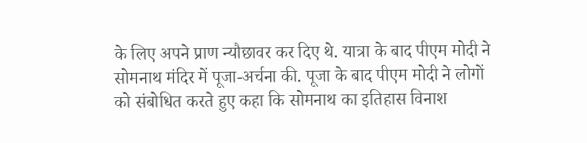के लिए अपने प्राण न्यौछावर कर दिए थे. यात्रा के बाद पीएम मोदी ने सोमनाथ मंदिर में पूजा-अर्चना की. पूजा के बाद पीएम मोदी ने लोगों को संबोधित करते हुए कहा कि सोमनाथ का इतिहास विनाश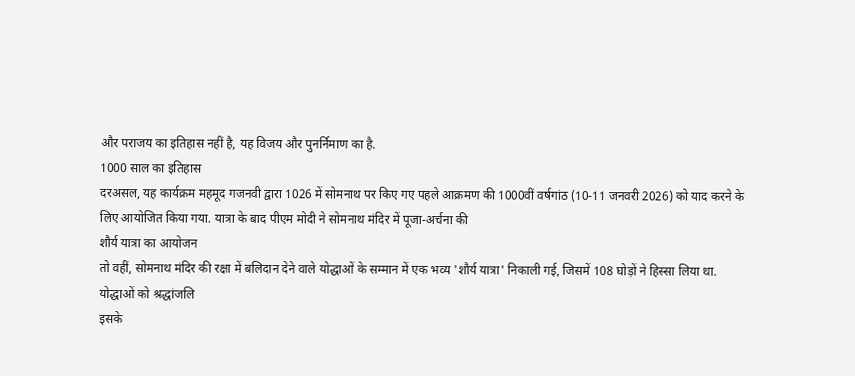और पराजय का इतिहास नहीं है, यह विजय और पुनर्निमाण का है.
1000 साल का इतिहास
दरअसल, यह कार्यक्रम महमूद गजनवी द्वारा 1026 में सोमनाथ पर किए गए पहले आक्रमण की 1000वीं वर्षगांठ (10-11 जनवरी 2026) को याद करने के लिए आयोजित किया गया. यात्रा के बाद पीएम मोदी ने सोमनाथ मंदिर में पूजा-अर्चना की
शौर्य यात्रा का आयोजन
तो वहीं, सोमनाथ मंदिर की रक्षा में बलिदान देने वाले योद्धाओं के सम्मान में एक भव्य 'शौर्य यात्रा' निकाली गई, जिसमें 108 घोड़ों ने हिस्सा लिया था.
योद्धाओं को श्रद्धांजलि
इसके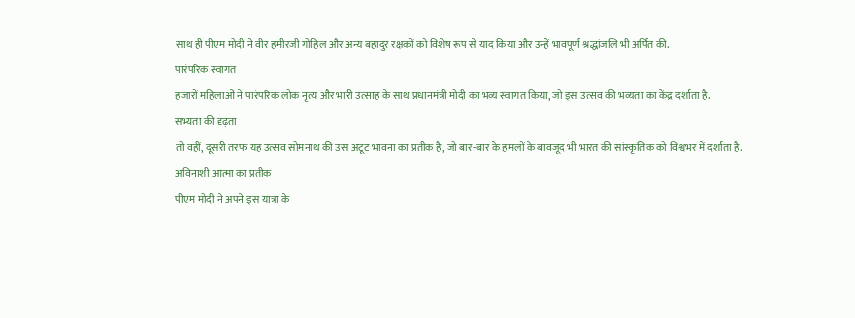साथ ही पीएम मोदी ने वीर हमीरजी गोहिल और अन्य बहादुर रक्षकों को विशेष रूप से याद किया और उन्हें भावपूर्ण श्रद्धांजलि भी अर्पित की.
पारंपरिक स्वागत
हजारों महिलाओं ने पारंपरिक लोक नृत्य और भारी उत्साह के साथ प्रधानमंत्री मोदी का भव्य स्वागत किया, जो इस उत्सव की भव्यता का केंद्र दर्शाता है.
सभ्यता की दृढ़ता
तो वहीं, दूसरी तरफ यह उत्सव सोमनाथ की उस अटूट भावना का प्रतीक है, जो बार-बार के हमलों के बावजूद भी भारत की सांस्कृतिक को विश्वभर में दर्शाता है.
अविनाशी आत्मा का प्रतीक
पीएम मोदी ने अपने इस यात्रा के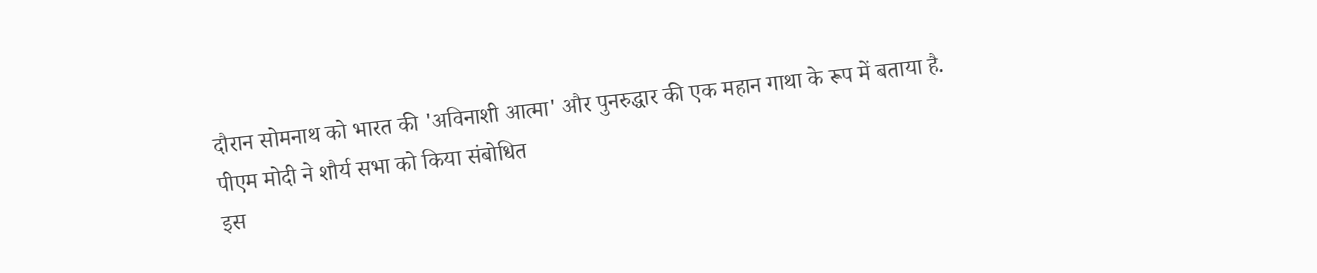दौरान सोमनाथ को भारत की 'अविनाशी आत्मा' और पुनरुद्धार की एक महान गाथा के रूप में बताया है.
पीएम मोदी ने शौर्य सभा को किया संबोधित
इस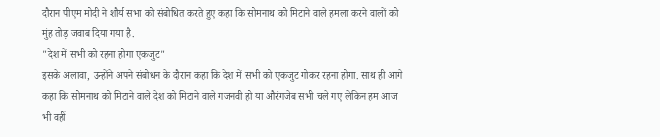दौरान पीएम मोदी ने शौर्य सभा को संबोधित करते हुए कहा कि सोमनाथ को मिटाने वाले हमला करने वालों को मुंह तोड़ जवाब दिया गया है.
"देश में सभी को रहना होगा एकजुट"
इसके अलावा, उन्होंने अपने संबोधन के दौरान कहा कि देश में सभी को एकजुट गोकर रहना होगा. साथ ही आगे कहा कि सोमनाथ को मिटाने वाले देश को मिटाने वाले गजनवी हो या औरंगजेब सभी चले गए लेकिन हम आज भी वहीं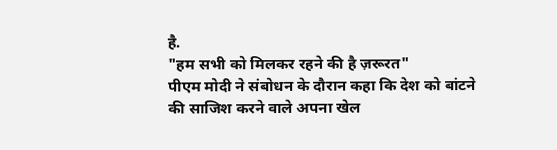है.
"हम सभी को मिलकर रहने की है ज़रूरत"
पीएम मोदी ने संबोधन के दौरान कहा कि देश को बांटने की साजिश करने वाले अपना खेल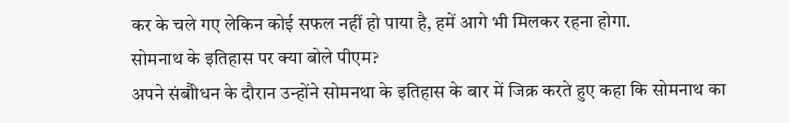कर के चले गए लेकिन कोई सफल नहीं हो पाया है, हमें आगे भी मिलकर रहना होगा.
सोमनाथ के इतिहास पर क्या बोले पीएम?
अपने संबौोधन के दौरान उन्होंने सोमनथा के इतिहास के बार में जिक्र करते हुए कहा कि सोमनाथ का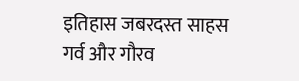इतिहास जबरदस्त साहस गर्व और गौरव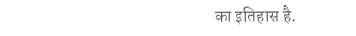का इतिहास है.